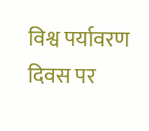विश्व पर्यावरण दिवस पर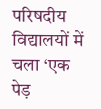परिषदीय विद्यालयों में चला ‘एक पेड़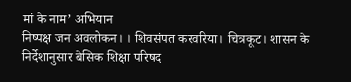मां के नाम’ अभियान
निष्पक्ष जन अवलोकन। । शिवसंपत करवरिया। चित्रकूट। शासन के निर्देशानुसार बेसिक शिक्षा परिषद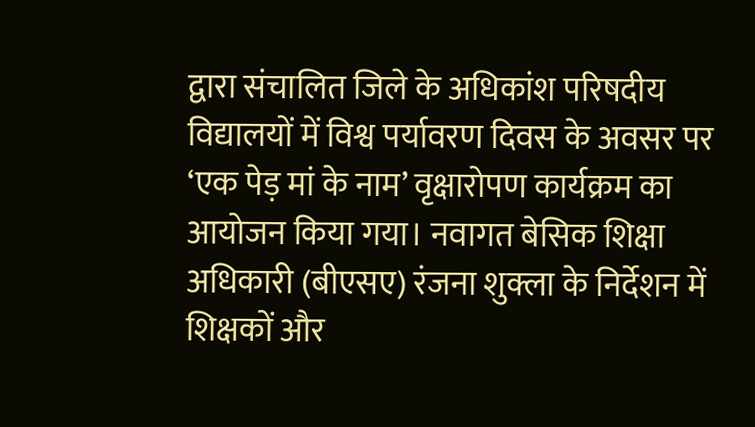द्वारा संचालित जिले के अधिकांश परिषदीय विद्यालयों में विश्व पर्यावरण दिवस के अवसर पर ‘एक पेड़ मां के नाम’ वृक्षारोपण कार्यक्रम का आयोजन किया गया। नवागत बेसिक शिक्षा अधिकारी (बीएसए) रंजना शुक्ला के निर्देशन में शिक्षकों और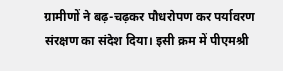ग्रामीणों ने बढ़-चढ़कर पौधरोपण कर पर्यावरण संरक्षण का संदेश दिया। इसी क्रम में पीएमश्री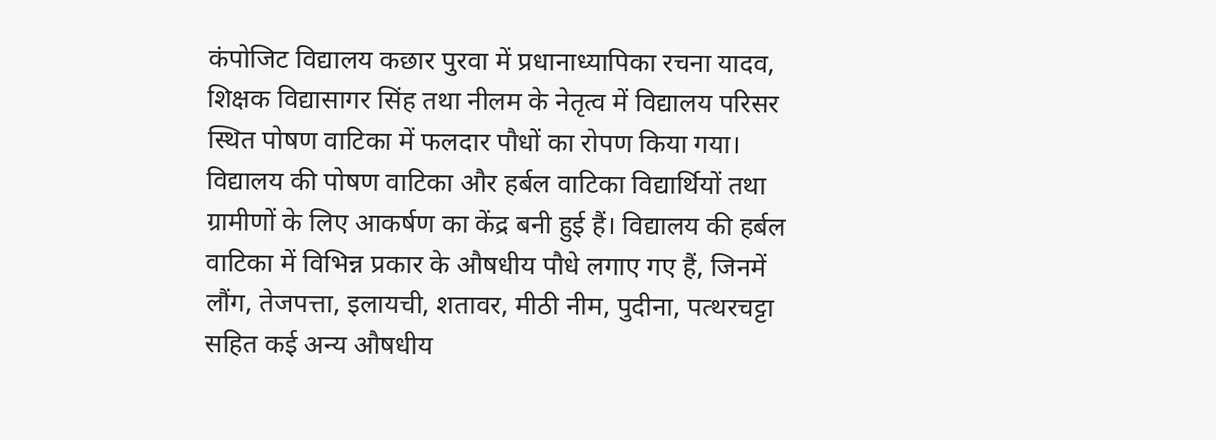कंपोजिट विद्यालय कछार पुरवा में प्रधानाध्यापिका रचना यादव, शिक्षक विद्यासागर सिंह तथा नीलम के नेतृत्व में विद्यालय परिसर स्थित पोषण वाटिका में फलदार पौधों का रोपण किया गया। विद्यालय की पोषण वाटिका और हर्बल वाटिका विद्यार्थियों तथा ग्रामीणों के लिए आकर्षण का केंद्र बनी हुई हैं। विद्यालय की हर्बल वाटिका में विभिन्न प्रकार के औषधीय पौधे लगाए गए हैं, जिनमें लौंग, तेजपत्ता, इलायची, शतावर, मीठी नीम, पुदीना, पत्थरचट्टा सहित कई अन्य औषधीय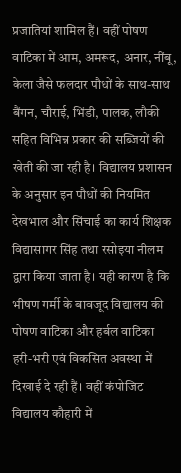प्रजातियां शामिल हैं। वहीं पोषण वाटिका में आम, अमरूद, अनार, नींबू, केला जैसे फलदार पौधों के साथ-साथ बैंगन, चौराई, भिंडी, पालक, लौकी सहित विभिन्न प्रकार की सब्जियों की खेती की जा रही है। विद्यालय प्रशासन के अनुसार इन पौधों की नियमित देखभाल और सिंचाई का कार्य शिक्षक विद्यासागर सिंह तथा रसोइया नीलम द्वारा किया जाता है। यही कारण है कि भीषण गर्मी के बावजूद विद्यालय की पोषण वाटिका और हर्बल वाटिका हरी-भरी एवं विकसित अवस्था में दिखाई दे रही हैं। वहीं कंपोजिट विद्यालय कौहारी में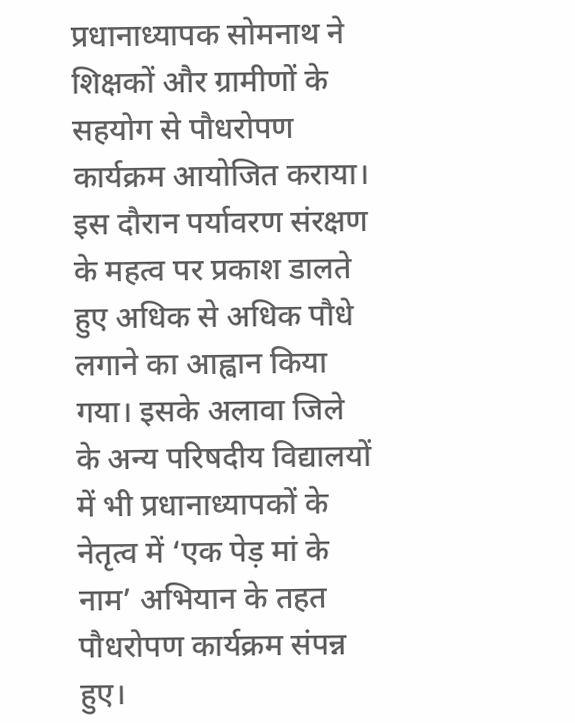प्रधानाध्यापक सोमनाथ ने शिक्षकों और ग्रामीणों के सहयोग से पौधरोपण कार्यक्रम आयोजित कराया। इस दौरान पर्यावरण संरक्षण के महत्व पर प्रकाश डालते हुए अधिक से अधिक पौधे लगाने का आह्वान किया गया। इसके अलावा जिले के अन्य परिषदीय विद्यालयों में भी प्रधानाध्यापकों के नेतृत्व में ‘एक पेड़ मां के नाम’ अभियान के तहत पौधरोपण कार्यक्रम संपन्न हुए।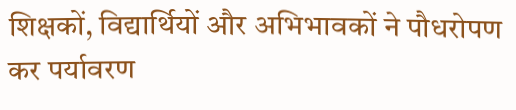शिक्षकों, विद्यार्थियों और अभिभावकों ने पौधरोपण कर पर्यावरण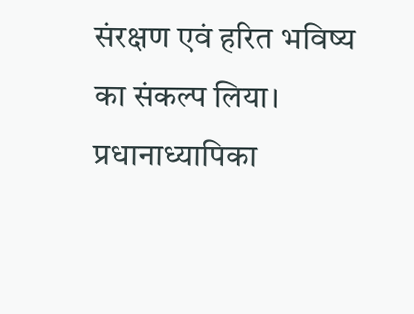संरक्षण एवं हरित भविष्य का संकल्प लिया। प्रधानाध्यापिका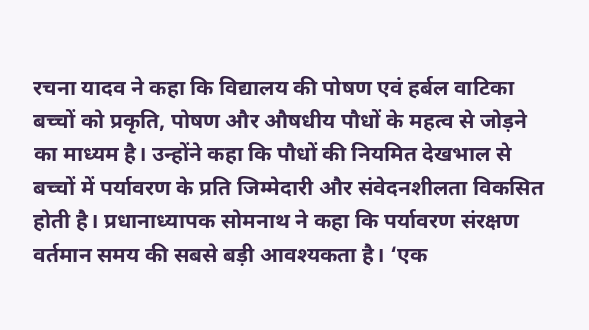रचना यादव ने कहा कि विद्यालय की पोषण एवं हर्बल वाटिका बच्चों को प्रकृति, पोषण और औषधीय पौधों के महत्व से जोड़ने का माध्यम है। उन्होंने कहा कि पौधों की नियमित देखभाल से बच्चों में पर्यावरण के प्रति जिम्मेदारी और संवेदनशीलता विकसित होती है। प्रधानाध्यापक सोमनाथ ने कहा कि पर्यावरण संरक्षण वर्तमान समय की सबसे बड़ी आवश्यकता है। ‘एक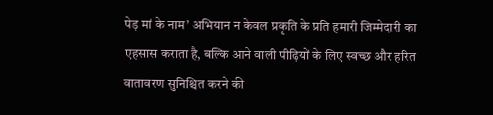पेड़ मां के नाम’ अभियान न केवल प्रकृति के प्रति हमारी जिम्मेदारी का एहसास कराता है, बल्कि आने वाली पीढ़ियों के लिए स्वच्छ और हरित वातावरण सुनिश्चित करने की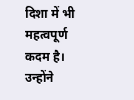दिशा में भी महत्वपूर्ण कदम है। उन्होंने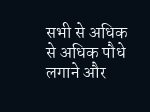सभी से अधिक से अधिक पौधे लगाने और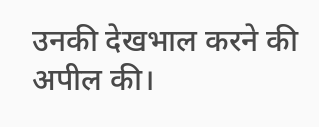उनकी देखभाल करने की अपील की।